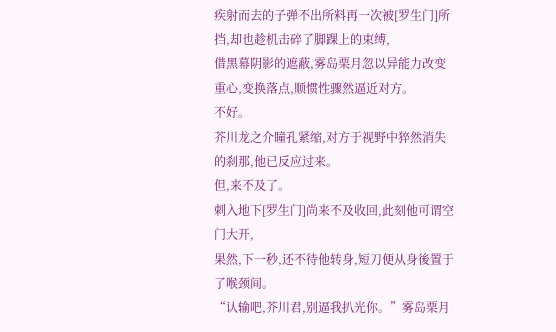疾射而去的子弹不出所料再一次被[罗生门]所挡,却也趁机击碎了脚踝上的束缚,
借黑幕阴影的遮蔽,雾岛栗月忽以异能力改变重心,变换落点,顺惯性骤然逼近对方。
不好。
芥川龙之介瞳孔紧缩,对方于视野中猝然消失的刹那,他已反应过来。
但,来不及了。
刺入地下[罗生门]尚来不及收回,此刻他可谓空门大开,
果然,下一秒,还不待他转身,短刀便从身後置于了喉颈间。
“认输吧,芥川君,别逼我扒光你。”雾岛栗月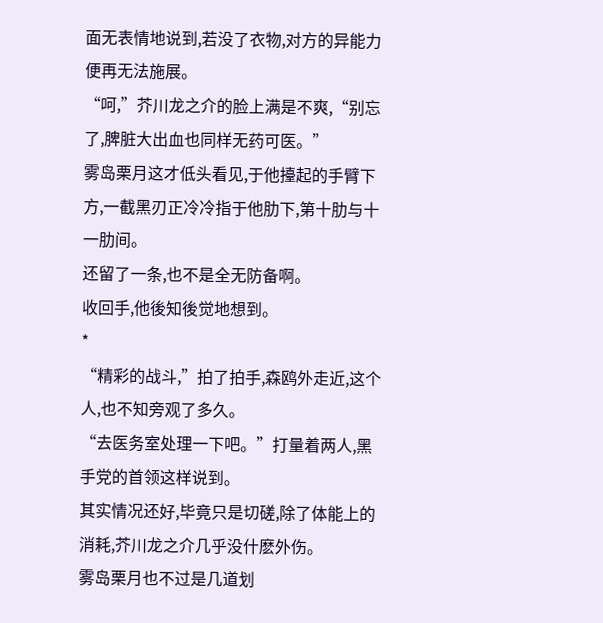面无表情地说到,若没了衣物,对方的异能力便再无法施展。
“呵,”芥川龙之介的脸上满是不爽,“别忘了,脾脏大出血也同样无药可医。”
雾岛栗月这才低头看见,于他擡起的手臂下方,一截黑刃正冷冷指于他肋下,第十肋与十一肋间。
还留了一条,也不是全无防备啊。
收回手,他後知後觉地想到。
*
“精彩的战斗,”拍了拍手,森鸥外走近,这个人,也不知旁观了多久。
“去医务室处理一下吧。”打量着两人,黑手党的首领这样说到。
其实情况还好,毕竟只是切磋,除了体能上的消耗,芥川龙之介几乎没什麽外伤。
雾岛栗月也不过是几道划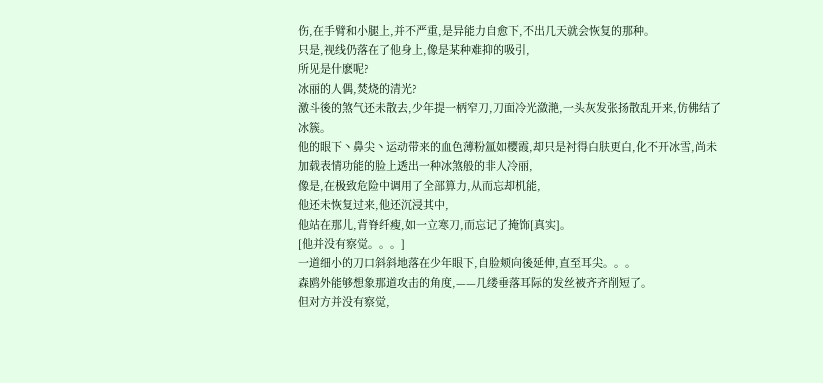伤,在手臂和小腿上,并不严重,是异能力自愈下,不出几天就会恢复的那种。
只是,视线仍落在了他身上,像是某种难抑的吸引,
所见是什麽呢?
冰丽的人偶,焚烧的清光?
激斗後的煞气还未散去,少年提一柄窄刀,刀面冷光潋滟,一头灰发张扬散乱开来,仿佛结了冰簇。
他的眼下丶鼻尖丶运动带来的血色薄粉氲如樱霞,却只是衬得白肤更白,化不开冰雪,尚未加载表情功能的脸上透出一种冰煞般的非人冷丽,
像是,在极致危险中调用了全部算力,从而忘却机能,
他还未恢复过来,他还沉浸其中,
他站在那儿,背脊纤瘦,如一立寒刀,而忘记了掩饰[真实]。
[他并没有察觉。。。]
一道细小的刀口斜斜地落在少年眼下,自脸颊向後延伸,直至耳尖。。。
森鸥外能够想象那道攻击的角度,——几缕垂落耳际的发丝被齐齐削短了。
但对方并没有察觉,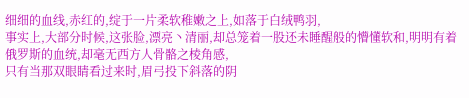细细的血线,赤红的,绽于一片柔软稚嫩之上,如落于白绒鸭羽,
事实上,大部分时候,这张脸,漂亮丶清丽,却总笼着一股还未睡醒般的懵懂软和,明明有着俄罗斯的血统,却毫无西方人骨骼之棱角感,
只有当那双眼睛看过来时,眉弓投下斜落的阴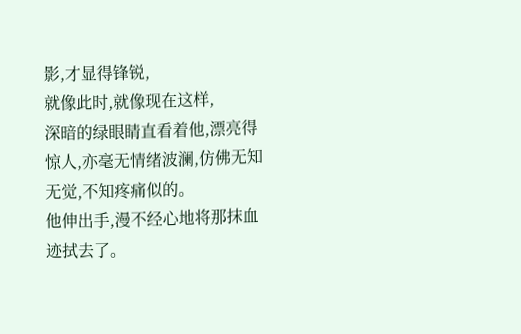影,才显得锋锐,
就像此时,就像现在这样,
深暗的绿眼睛直看着他,漂亮得惊人,亦毫无情绪波澜,仿佛无知无觉,不知疼痛似的。
他伸出手,漫不经心地将那抹血迹拭去了。